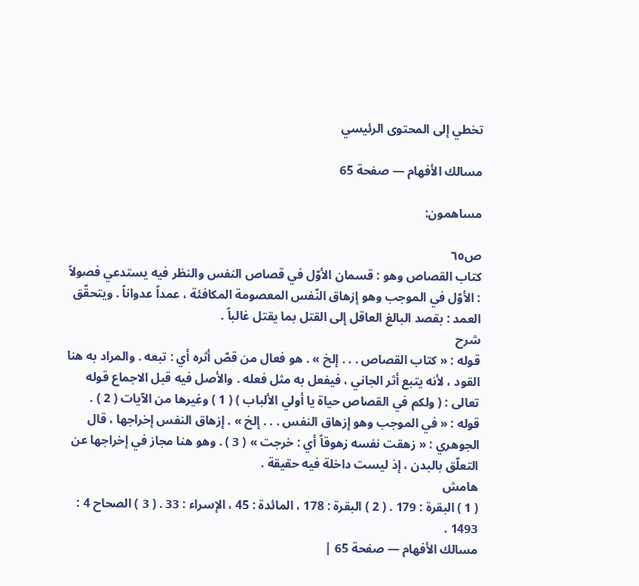تخطي إلى المحتوى الرئيسي

مسالك الأفهام — صفحة 65

مساهمون:

ص٦٥
كتاب القصاص وهو : قسمان الأوّل في قصاص النفس والنظر فيه يستدعي فصولاً : الأوّل في الموجب وهو إزهاق النّفس المعصومة المكافئة ، عمداً عدواناً . ويتحقّق العمد : بقصد البالغ العاقل إلى القتل بما يقتل غالباً .
شرح
قوله : « كتاب القصاص . . . إلخ » . هو فعال من قصّ أثره أي : تبعه . والمراد به هنا القود ، لأنه يتبع أثر الجاني ، فيفعل به مثل فعله . والأصل فيه قبل الاجماع قوله تعالى : ( ولكم في القصاص حياة يا أولي الألباب ) ( 1 ) وغيرها من الآيات ( 2 ) . قوله : « في الموجب وهو إزهاق النفس . . . إلخ » . إزهاق النفس إخراجها ، قال الجوهري : « زهقت نفسه زهوقاً أي : خرجت » ( 3 ) . وهو هنا مجاز في إخراجها عن التعلّق بالبدن ، إذ ليست داخلة فيه حقيقة .
هامش
( 1 ) البقرة : 179 . ( 2 ) البقرة : 178 ، المائدة : 45 ، الإسراء : 33 . ( 3 ) الصحاح 4 : 1493 .
مسالك الأفهام — صفحة 65 |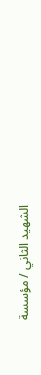الشهيد الثاني / مؤسسة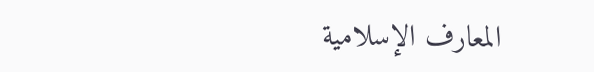المعارف الإسلامية